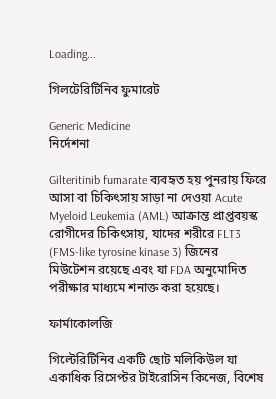Loading...

গিলটেরিটিনিব ফুমারেট

Generic Medicine
নির্দেশনা

Gilteritinib fumarate ব্যবহৃত হয় পুনরায় ফিরে আসা বা চিকিৎসায় সাড়া না দেওয়া Acute Myeloid Leukemia (AML) আক্রান্ত প্রাপ্তবয়স্ক রোগীদের চিকিৎসায়, যাদের শরীরে FLT3 (FMS-like tyrosine kinase 3) জিনের মিউটেশন রয়েছে এবং যা FDA অনুমোদিত পরীক্ষার মাধ্যমে শনাক্ত করা হয়েছে।

ফার্মাকোলজি

গিল্টেরিটিনিব একটি ছোট মলিকিউল যা একাধিক রিসেপ্টর টাইরোসিন কিনেজ, বিশেষ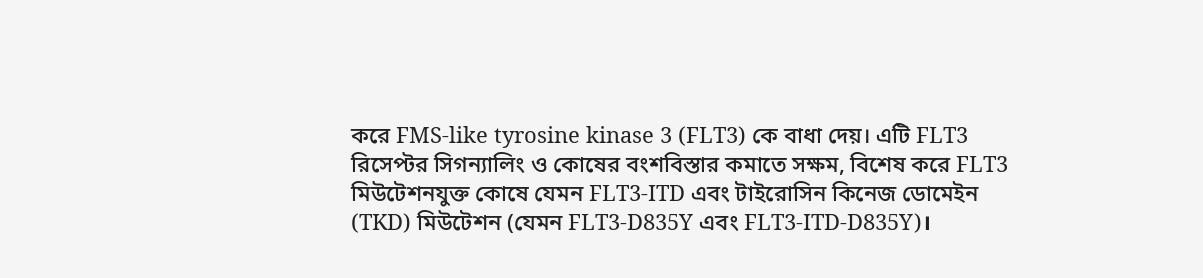করে FMS-like tyrosine kinase 3 (FLT3) কে বাধা দেয়। এটি FLT3 রিসেপ্টর সিগন্যালিং ও কোষের বংশবিস্তার কমাতে সক্ষম, বিশেষ করে FLT3 মিউটেশনযুক্ত কোষে যেমন FLT3-ITD এবং টাইরোসিন কিনেজ ডোমেইন (TKD) মিউটেশন (যেমন FLT3-D835Y এবং FLT3-ITD-D835Y)।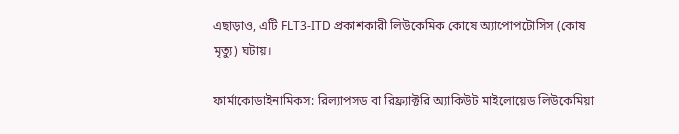এছাড়াও, এটি FLT3-ITD প্রকাশকারী লিউকেমিক কোষে অ্যাপোপটোসিস (কোষ মৃত্যু) ঘটায়।

ফার্মাকোডাইনামিকস: রিল্যাপসড বা রিফ্র্যাক্টরি অ্যাকিউট মাইলোয়েড লিউকেমিয়া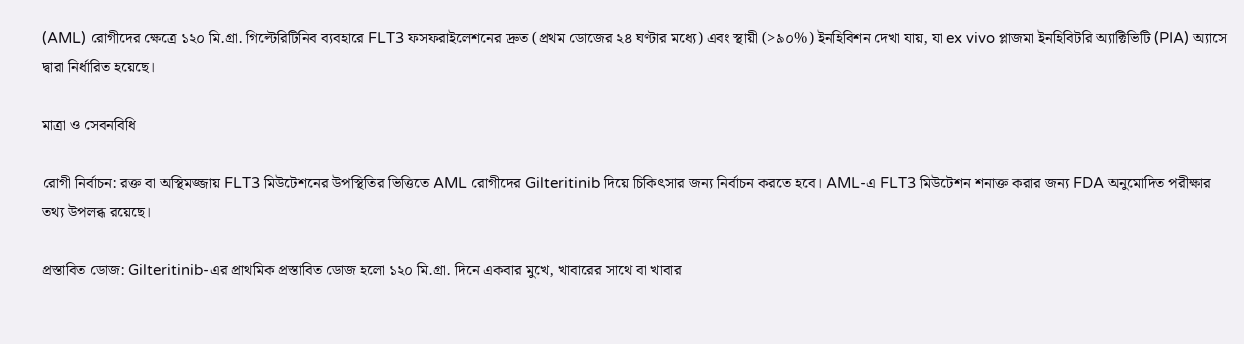(AML) রোগীদের ক্ষেত্রে ১২০ মি.গ্রা. গিল্টেরিটিনিব ব্যবহারে FLT3 ফসফরাইলেশনের দ্রুত (প্রথম ডোজের ২৪ ঘণ্টার মধ্যে) এবং স্থায়ী (>৯০%) ইনহিবিশন দেখা যায়, যা ex vivo প্লাজমা ইনহিবিটরি অ্যাক্টিভিটি (PIA) অ্যাসে দ্বারা নির্ধারিত হয়েছে।

মাত্রা ও সেবনবিধি

রোগী নির্বাচন: রক্ত বা অস্থিমজ্জায় FLT3 মিউটেশনের উপস্থিতির ভিত্তিতে AML রোগীদের Gilteritinib দিয়ে চিকিৎসার জন্য নির্বাচন করতে হবে। AML-এ FLT3 মিউটেশন শনাক্ত করার জন্য FDA অনুমোদিত পরীক্ষার তথ্য উপলব্ধ রয়েছে।

প্রস্তাবিত ডোজ: Gilteritinib-এর প্রাথমিক প্রস্তাবিত ডোজ হলো ১২০ মি.গ্রা. দিনে একবার মুখে, খাবারের সাথে বা খাবার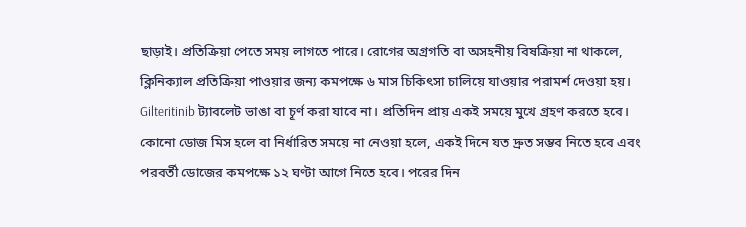ছাড়াই। প্রতিক্রিয়া পেতে সময় লাগতে পারে। রোগের অগ্রগতি বা অসহনীয় বিষক্রিয়া না থাকলে, ক্লিনিক্যাল প্রতিক্রিয়া পাওয়ার জন্য কমপক্ষে ৬ মাস চিকিৎসা চালিয়ে যাওয়ার পরামর্শ দেওয়া হয়। Gilteritinib ট্যাবলেট ভাঙা বা চূর্ণ করা যাবে না। প্রতিদিন প্রায় একই সময়ে মুখে গ্রহণ করতে হবে। কোনো ডোজ মিস হলে বা নির্ধারিত সময়ে না নেওয়া হলে, একই দিনে যত দ্রুত সম্ভব নিতে হবে এবং পরবর্তী ডোজের কমপক্ষে ১২ ঘণ্টা আগে নিতে হবে। পরের দিন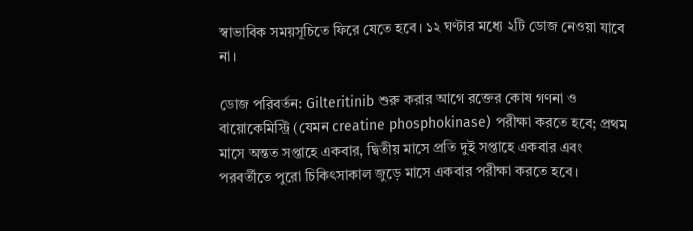স্বাভাবিক সময়সূচিতে ফিরে যেতে হবে। ১২ ঘণ্টার মধ্যে ২টি ডোজ নেওয়া যাবে না।

ডোজ পরিবর্তন: Gilteritinib শুরু করার আগে রক্তের কোষ গণনা ও বায়োকেমিস্ট্রি (যেমন creatine phosphokinase) পরীক্ষা করতে হবে; প্রথম মাসে অন্তত সপ্তাহে একবার, দ্বিতীয় মাসে প্রতি দুই সপ্তাহে একবার এবং পরবর্তীতে পুরো চিকিৎসাকাল জুড়ে মাসে একবার পরীক্ষা করতে হবে।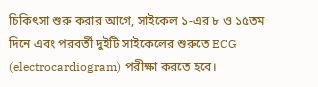চিকিৎসা শুরু করার আগে, সাইকেল ১-এর ৮ ও ১৫তম দিনে এবং পরবর্তী দুইটি সাইকেলের শুরুতে ECG (electrocardiogram) পরীক্ষা করতে হবে।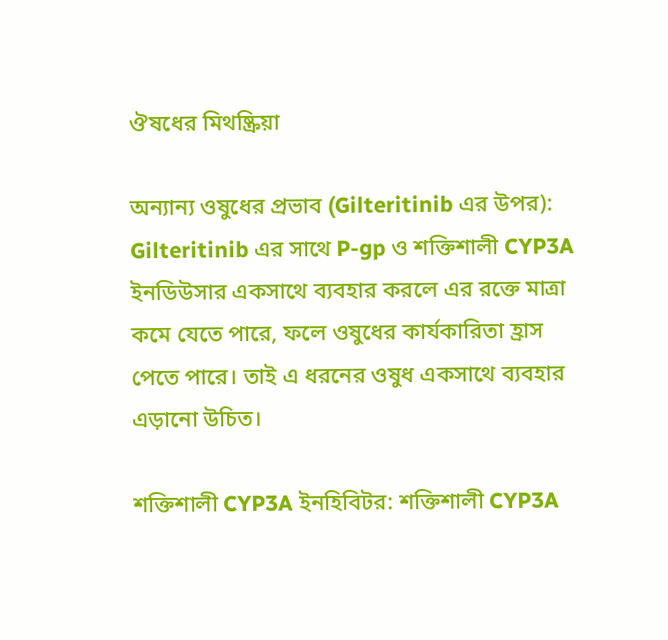ঔষধের মিথষ্ক্রিয়া

অন্যান্য ওষুধের প্রভাব (Gilteritinib এর উপর): Gilteritinib এর সাথে P-gp ও শক্তিশালী CYP3A ইনডিউসার একসাথে ব্যবহার করলে এর রক্তে মাত্রা কমে যেতে পারে, ফলে ওষুধের কার্যকারিতা হ্রাস পেতে পারে। তাই এ ধরনের ওষুধ একসাথে ব্যবহার এড়ানো উচিত।

শক্তিশালী CYP3A ইনহিবিটর: শক্তিশালী CYP3A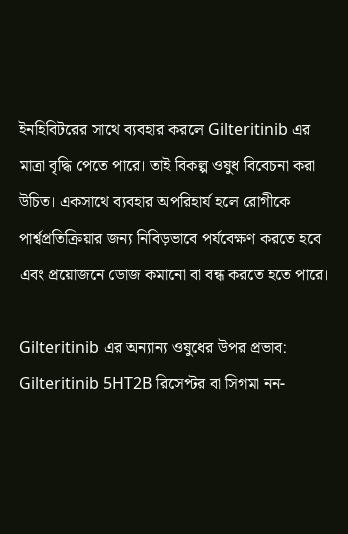ইনহিবিটরের সাথে ব্যবহার করলে Gilteritinib এর মাত্রা বৃদ্ধি পেতে পারে। তাই বিকল্প ওষুধ বিবেচনা করা উচিত। একসাথে ব্যবহার অপরিহার্য হলে রোগীকে পার্শ্বপ্রতিক্রিয়ার জন্য নিবিড়ভাবে পর্যবেক্ষণ করতে হবে এবং প্রয়োজনে ডোজ কমানো বা বন্ধ করতে হতে পারে।

Gilteritinib এর অন্যান্য ওষুধের উপর প্রভাব: Gilteritinib 5HT2B রিসেপ্টর বা সিগমা নন-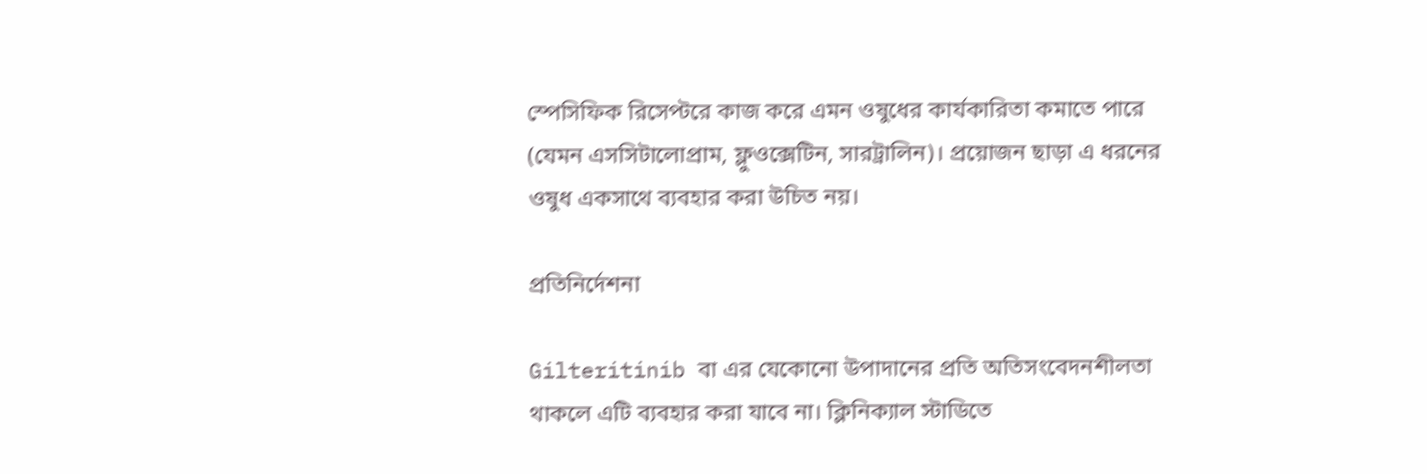স্পেসিফিক রিসেপ্টরে কাজ করে এমন ওষুধের কার্যকারিতা কমাতে পারে (যেমন এসসিটালোপ্রাম, ফ্লুওক্সেটিন, সারট্রালিন)। প্রয়োজন ছাড়া এ ধরনের ওষুধ একসাথে ব্যবহার করা উচিত নয়।

প্রতিনির্দেশনা

Gilteritinib বা এর যেকোনো উপাদানের প্রতি অতিসংবেদনশীলতা থাকলে এটি ব্যবহার করা যাবে না। ক্লিনিক্যাল স্টাডিতে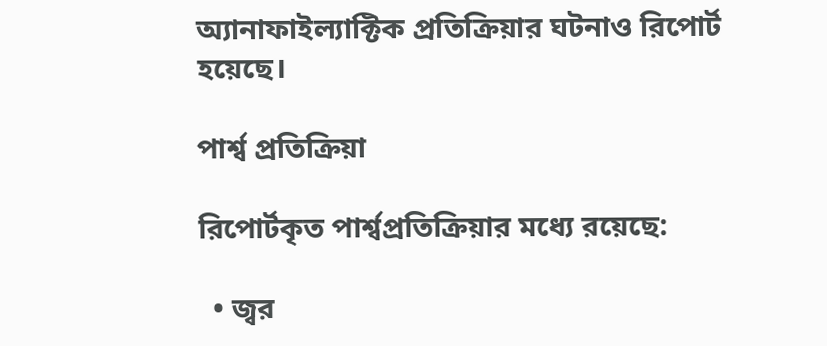অ্যানাফাইল্যাক্টিক প্রতিক্রিয়ার ঘটনাও রিপোর্ট হয়েছে।

পার্শ্ব প্রতিক্রিয়া

রিপোর্টকৃত পার্শ্বপ্রতিক্রিয়ার মধ্যে রয়েছে:

  • জ্বর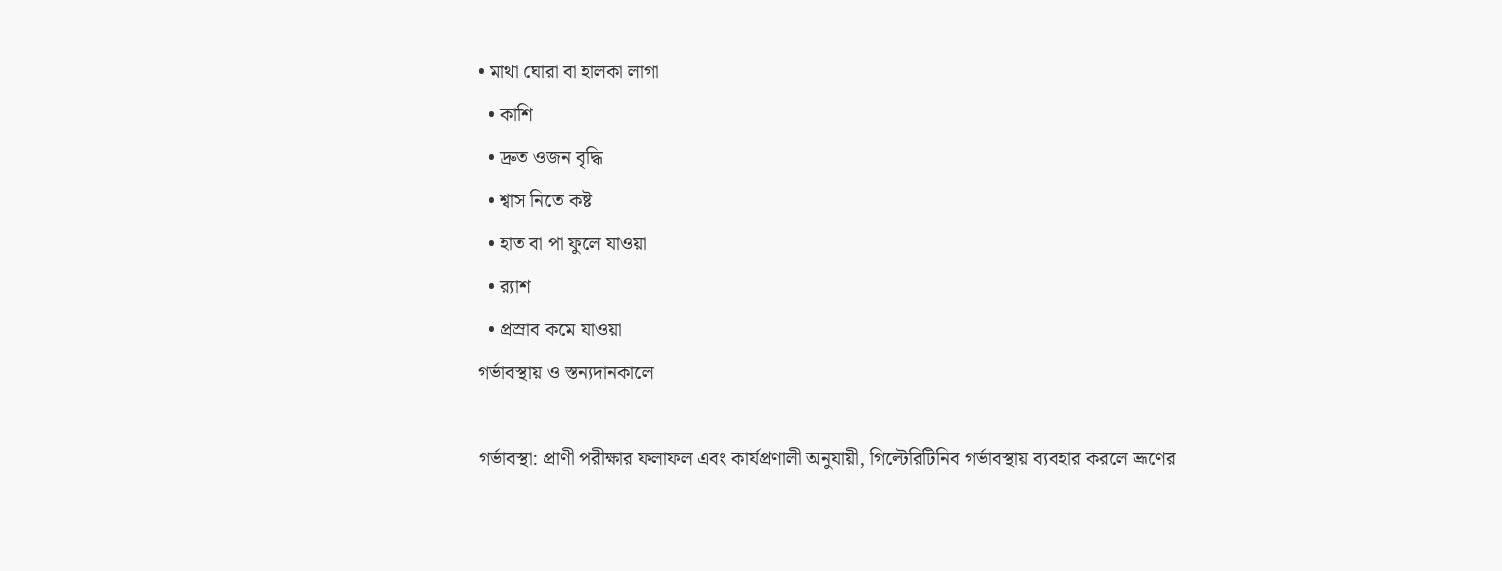• মাথা ঘোরা বা হালকা লাগা
  • কাশি
  • দ্রুত ওজন বৃদ্ধি
  • শ্বাস নিতে কষ্ট
  • হাত বা পা ফুলে যাওয়া
  • র‍্যাশ
  • প্রস্রাব কমে যাওয়া
গর্ভাবস্থায় ও স্তন্যদানকালে

গর্ভাবস্থা: প্রাণী পরীক্ষার ফলাফল এবং কার্যপ্রণালী অনুযায়ী, গিল্টেরিটিনিব গর্ভাবস্থায় ব্যবহার করলে ভ্রূণের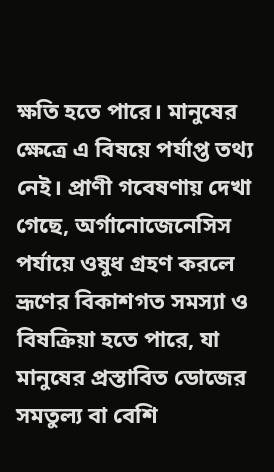ক্ষতি হতে পারে। মানুষের ক্ষেত্রে এ বিষয়ে পর্যাপ্ত তথ্য নেই। প্রাণী গবেষণায় দেখা গেছে, অর্গানোজেনেসিস পর্যায়ে ওষুধ গ্রহণ করলে ভ্রূণের বিকাশগত সমস্যা ও বিষক্রিয়া হতে পারে, যা মানুষের প্রস্তাবিত ডোজের সমতুল্য বা বেশি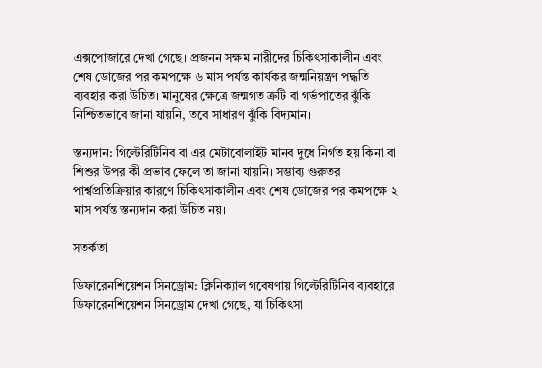এক্সপোজারে দেখা গেছে। প্রজনন সক্ষম নারীদের চিকিৎসাকালীন এবং শেষ ডোজের পর কমপক্ষে ৬ মাস পর্যন্ত কার্যকর জন্মনিয়ন্ত্রণ পদ্ধতি ব্যবহার করা উচিত। মানুষের ক্ষেত্রে জন্মগত ত্রুটি বা গর্ভপাতের ঝুঁকি নিশ্চিতভাবে জানা যায়নি, তবে সাধারণ ঝুঁকি বিদ্যমান।

স্তন্যদান: গিল্টেরিটিনিব বা এর মেটাবোলাইট মানব দুধে নির্গত হয় কিনা বা শিশুর উপর কী প্রভাব ফেলে তা জানা যায়নি। সম্ভাব্য গুরুতর পার্শ্বপ্রতিক্রিয়ার কারণে চিকিৎসাকালীন এবং শেষ ডোজের পর কমপক্ষে ২ মাস পর্যন্ত স্তন্যদান করা উচিত নয়।

সতর্কতা

ডিফারেনশিয়েশন সিনড্রোম: ক্লিনিক্যাল গবেষণায় গিল্টেরিটিনিব ব্যবহারে ডিফারেনশিয়েশন সিনড্রোম দেখা গেছে, যা চিকিৎসা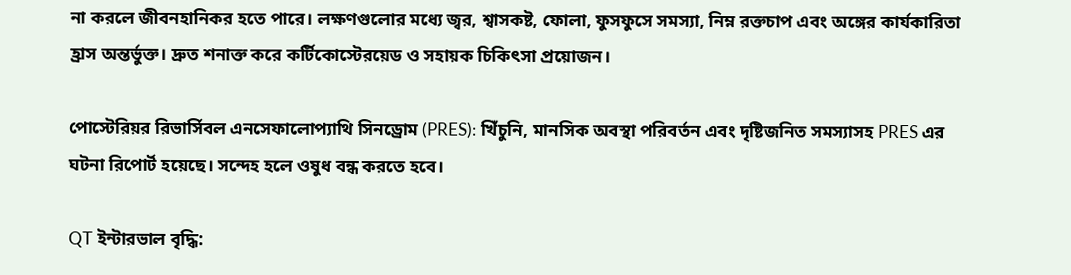না করলে জীবনহানিকর হতে পারে। লক্ষণগুলোর মধ্যে জ্বর, শ্বাসকষ্ট, ফোলা, ফুসফুসে সমস্যা, নিম্ন রক্তচাপ এবং অঙ্গের কার্যকারিতা হ্রাস অন্তর্ভুক্ত। দ্রুত শনাক্ত করে কর্টিকোস্টেরয়েড ও সহায়ক চিকিৎসা প্রয়োজন।

পোস্টেরিয়র রিভার্সিবল এনসেফালোপ্যাথি সিনড্রোম (PRES): খিঁচুনি, মানসিক অবস্থা পরিবর্তন এবং দৃষ্টিজনিত সমস্যাসহ PRES এর ঘটনা রিপোর্ট হয়েছে। সন্দেহ হলে ওষুধ বন্ধ করতে হবে।

QT ইন্টারভাল বৃদ্ধি: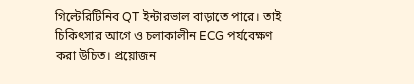গিল্টেরিটিনিব QT ইন্টারভাল বাড়াতে পারে। তাই চিকিৎসার আগে ও চলাকালীন ECG পর্যবেক্ষণ করা উচিত। প্রয়োজন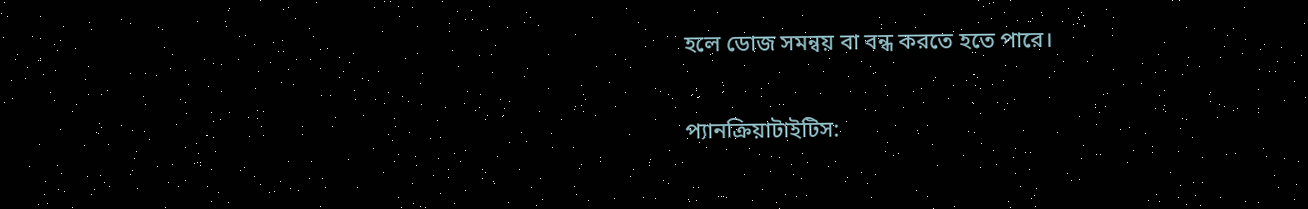হলে ডোজ সমন্বয় বা বন্ধ করতে হতে পারে।

প্যানক্রিয়াটাইটিস: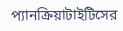প্যানক্রিয়াটাইটিসের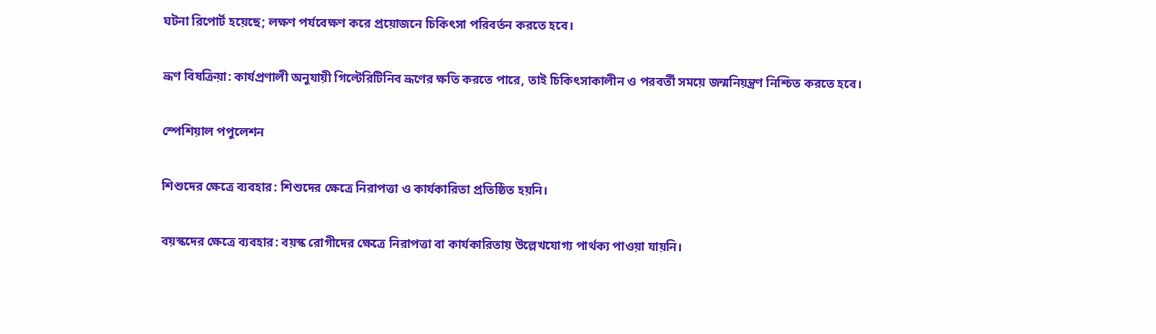ঘটনা রিপোর্ট হয়েছে; লক্ষণ পর্যবেক্ষণ করে প্রয়োজনে চিকিৎসা পরিবর্তন করতে হবে।

ভ্রূণ বিষক্রিয়া: কার্যপ্রণালী অনুযায়ী গিল্টেরিটিনিব ভ্রূণের ক্ষতি করতে পারে, তাই চিকিৎসাকালীন ও পরবর্তী সময়ে জন্মনিয়ন্ত্রণ নিশ্চিত করতে হবে।

স্পেশিয়াল পপুলেশন

শিশুদের ক্ষেত্রে ব্যবহার: শিশুদের ক্ষেত্রে নিরাপত্তা ও কার্যকারিতা প্রতিষ্ঠিত হয়নি।

বয়স্কদের ক্ষেত্রে ব্যবহার: বয়স্ক রোগীদের ক্ষেত্রে নিরাপত্তা বা কার্যকারিতায় উল্লেখযোগ্য পার্থক্য পাওয়া যায়নি।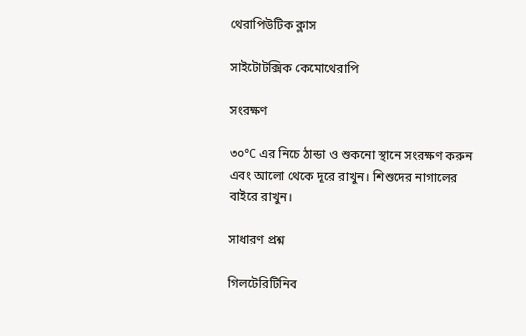থেরাপিউটিক ক্লাস

সাইটোটক্সিক কেমোথেরাপি

সংরক্ষণ

৩০°C এর নিচে ঠান্ডা ও শুকনো স্থানে সংরক্ষণ করুন এবং আলো থেকে দূরে রাখুন। শিশুদের নাগালের বাইরে রাখুন।

সাধারণ প্রশ্ন

গিলটেরিটিনিব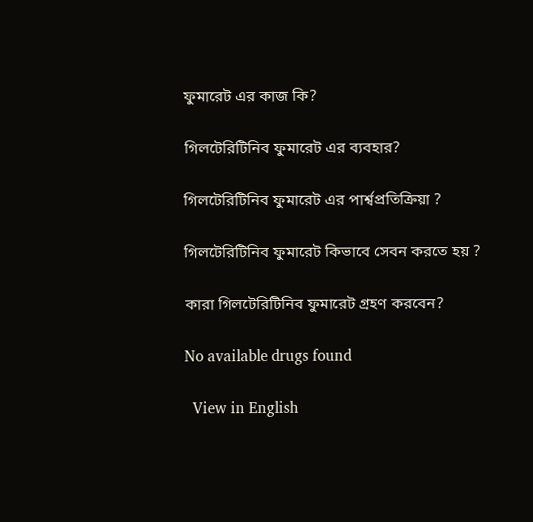ফুমারেট এর কাজ কি?

গিলটেরিটিনিব ফুমারেট এর ব্যবহার?

গিলটেরিটিনিব ফুমারেট এর পার্শ্বপ্রতিক্রিয়া ?

গিলটেরিটিনিব ফুমারেট কিভাবে সেবন করতে হয় ?

কারা গিলটেরিটিনিব ফুমারেট গ্রহণ করবেন?

No available drugs found

  View in English